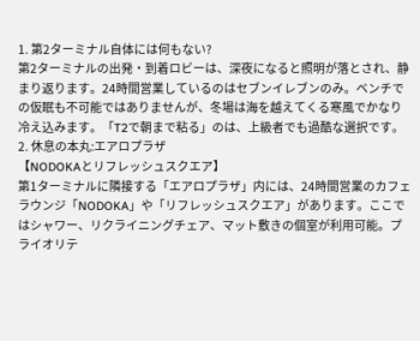1. 第2ターミナル自体には何もない?
第2ターミナルの出発・到着ロビーは、深夜になると照明が落とされ、静まり返ります。24時間営業しているのはセブンイレブンのみ。ベンチでの仮眠も不可能ではありませんが、冬場は海を越えてくる寒風でかなり冷え込みます。「T2で朝まで粘る」のは、上級者でも過酷な選択です。
2. 休息の本丸:エアロプラザ
【NODOKAとリフレッシュスクエア】
第1ターミナルに隣接する「エアロプラザ」内には、24時間営業のカフェラウンジ「NODOKA」や「リフレッシュスクエア」があります。ここではシャワー、リクライニングチェア、マット敷きの個室が利用可能。プライオリテ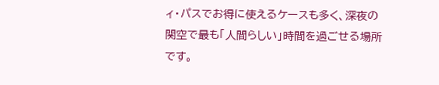ィ・パスでお得に使えるケースも多く、深夜の関空で最も「人間らしい」時間を過ごせる場所です。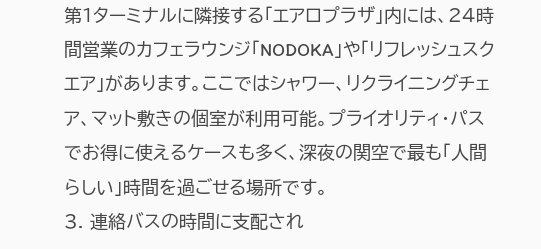第1ターミナルに隣接する「エアロプラザ」内には、24時間営業のカフェラウンジ「NODOKA」や「リフレッシュスクエア」があります。ここではシャワー、リクライニングチェア、マット敷きの個室が利用可能。プライオリティ・パスでお得に使えるケースも多く、深夜の関空で最も「人間らしい」時間を過ごせる場所です。
3. 連絡バスの時間に支配され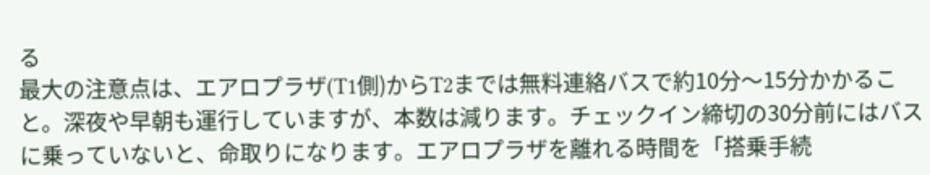る
最大の注意点は、エアロプラザ(T1側)からT2までは無料連絡バスで約10分〜15分かかること。深夜や早朝も運行していますが、本数は減ります。チェックイン締切の30分前にはバスに乗っていないと、命取りになります。エアロプラザを離れる時間を「搭乗手続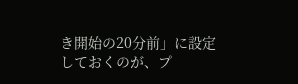き開始の20分前」に設定しておくのが、プ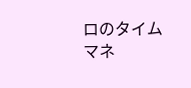ロのタイムマネ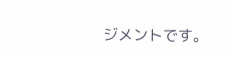ジメントです。